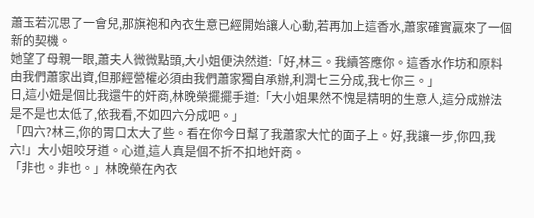蕭玉若沉思了一會兒,那旗袍和內衣生意已經開始讓人心動,若再加上這香水,蕭家確實贏來了一個新的契機。
她望了母親一眼,蕭夫人微微點頭,大小姐便決然道:「好,林三。我續答應你。這香水作坊和原料由我們蕭家出資,但那經營權必須由我們蕭家獨自承辦,利潤七三分成,我七你三。」
日,這小妞是個比我還牛的奸商,林晚榮擺擺手道:「大小姐果然不愧是精明的生意人,這分成辦法是不是也太低了,依我看,不如四六分成吧。」
「四六?林三,你的胃口太大了些。看在你今日幫了我蕭家大忙的面子上。好,我讓一步,你四,我六!」大小姐咬牙道。心道,這人真是個不折不扣地奸商。
「非也。非也。」林晚榮在內衣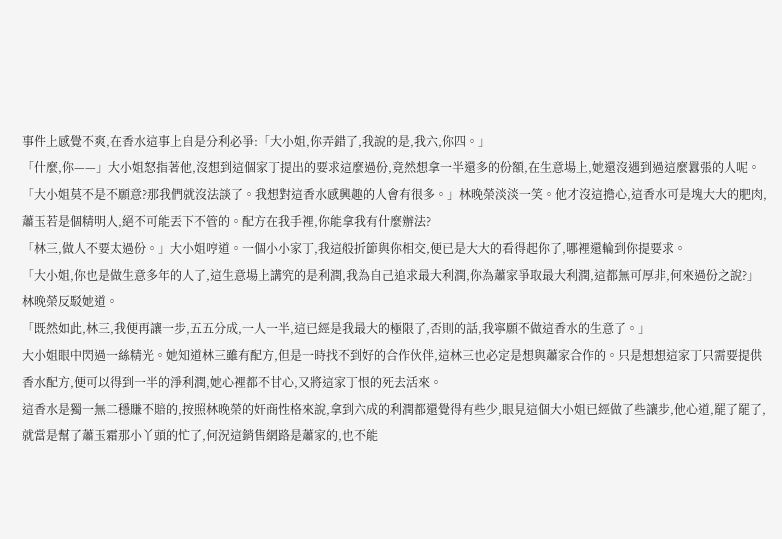事件上感覺不爽,在香水這事上自是分利必爭:「大小姐,你弄錯了,我說的是,我六,你四。」
「什麼,你——」大小姐怒指著他,沒想到這個家丁提出的要求這麼過份,竟然想拿一半還多的份額,在生意場上,她還沒遇到過這麼囂張的人呢。
「大小姐莫不是不願意?那我們就沒法談了。我想對這香水感興趣的人會有很多。」林晚榮淡淡一笑。他才沒這擔心,這香水可是塊大大的肥肉,蕭玉若是個精明人,絕不可能丟下不管的。配方在我手裡,你能拿我有什麼辦法?
「林三,做人不要太過份。」大小姐哼道。一個小小家丁,我這般折節與你相交,便已是大大的看得起你了,哪裡還輪到你提要求。
「大小姐,你也是做生意多年的人了,這生意場上講究的是利潤,我為自己追求最大利潤,你為蕭家爭取最大利潤,這都無可厚非,何來過份之說?」林晚榮反駁她道。
「既然如此,林三,我便再讓一步,五五分成,一人一半,這已經是我最大的極限了,否則的話,我寧願不做這香水的生意了。」
大小姐眼中閃過一絲精光。她知道林三雖有配方,但是一時找不到好的合作伙伴,這林三也必定是想與蕭家合作的。只是想想這家丁只需要提供香水配方,便可以得到一半的淨利潤,她心裡都不甘心,又將這家丁恨的死去活來。
這香水是獨一無二穩賺不賠的,按照林晚榮的奸商性格來說,拿到六成的利潤都還覺得有些少,眼見這個大小姐已經做了些讓步,他心道,罷了罷了,就當是幫了蕭玉霜那小丫頭的忙了,何況這銷售網路是蕭家的,也不能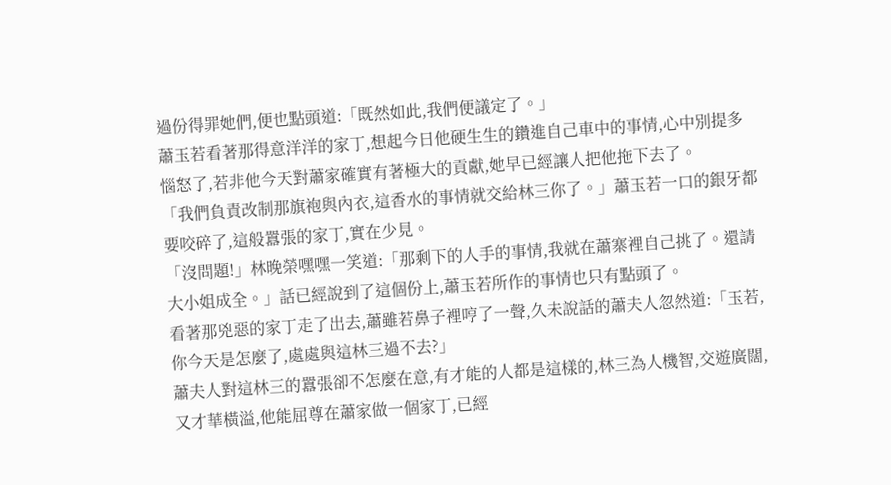過份得罪她們,便也點頭道:「既然如此,我們便議定了。」
蕭玉若看著那得意洋洋的家丁,想起今日他硬生生的鑽進自己車中的事情,心中別提多惱怒了,若非他今天對蕭家確實有著極大的貢獻,她早已經讓人把他拖下去了。
「我們負責改制那旗袍與內衣,這香水的事情就交給林三你了。」蕭玉若一口的銀牙都要咬碎了,這般囂張的家丁,實在少見。
「沒問題!」林晚榮嘿嘿一笑道:「那剩下的人手的事情,我就在蕭寨裡自己挑了。還請大小姐成全。」話已經說到了這個份上,蕭玉若所作的事情也只有點頭了。
看著那兇惡的家丁走了出去,蕭雖若鼻子裡哼了一聲,久未說話的蕭夫人忽然道:「玉若,你今天是怎麼了,處處與這林三過不去?」
蕭夫人對這林三的囂張卻不怎麼在意,有才能的人都是這樣的,林三為人機智,交遊廣闊,又才華橫溢,他能屈尊在蕭家做一個家丁,已經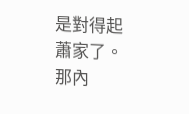是對得起蕭家了。那內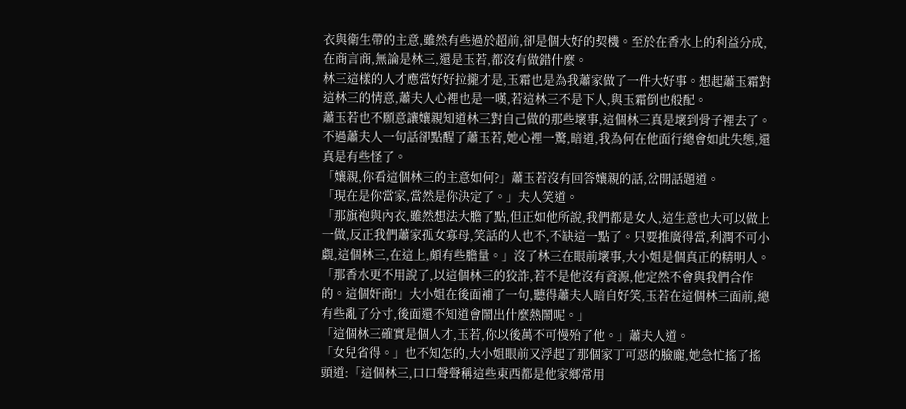衣與衛生帶的主意,雖然有些過於超前,卻是個大好的契機。至於在香水上的利益分成,在商言商,無論是林三,還是玉若,都沒有做錯什麼。
林三這樣的人才應當好好拉攏才是,玉霜也是為我蕭家做了一件大好事。想起蕭玉霜對這林三的情意,蕭夫人心裡也是一嘆,若這林三不是下人,與玉霜倒也般配。
蕭玉若也不願意讓孃親知道林三對自己做的那些壞事,這個林三真是壞到骨子裡去了。不過蕭夫人一句話卻點醒了蕭玉若,她心裡一驚,暗道,我為何在他面行總會如此失態,還真是有些怪了。
「孃親,你看這個林三的主意如何?」蕭玉若沒有回答孃親的話,岔開話題道。
「現在是你當家,當然是你決定了。」夫人笑道。
「那旗袍與內衣,雖然想法大膽了點,但正如他所說,我們都是女人,這生意也大可以做上一做,反正我們蕭家孤女寡母,笑話的人也不,不缺這一點了。只要推廣得當,利潤不可小覷,這個林三,在這上,頗有些膽量。」沒了林三在眼前壞事,大小姐是個真正的精明人。
「那香水更不用說了,以這個林三的狡詐,若不是他沒有資源,他定然不會與我們合作的。這個奸商!」大小姐在後面補了一句,聽得蕭夫人暗自好笑,玉若在這個林三面前,總有些亂了分寸,後面還不知道會鬧出什麼熱鬧呢。」
「這個林三確實是個人才,玉若,你以後萬不可慢殆了他。」蕭夫人道。
「女兒省得。」也不知怎的,大小姐眼前又浮起了那個家丁可惡的臉龐,她急忙搖了搖頭道:「這個林三,口口聲聲稱這些東西都是他家鄉常用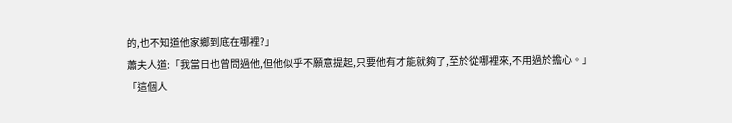的,也不知道他家鄉到底在哪裡?」
蕭夫人道:「我當日也曾問過他,但他似乎不願意提起,只要他有才能就夠了,至於從哪裡來,不用過於擔心。」
「這個人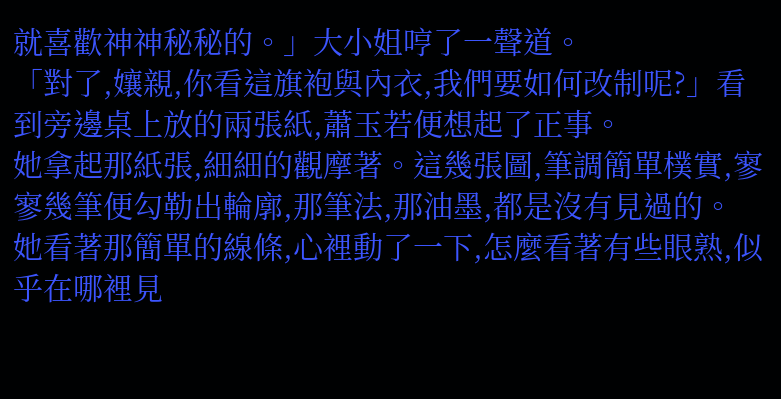就喜歡神神秘秘的。」大小姐哼了一聲道。
「對了,孃親,你看這旗袍與內衣,我們要如何改制呢?」看到旁邊桌上放的兩張紙,蕭玉若便想起了正事。
她拿起那紙張,細細的觀摩著。這幾張圖,筆調簡單樸實,寥寥幾筆便勾勒出輪廓,那筆法,那油墨,都是沒有見過的。
她看著那簡單的線條,心裡動了一下,怎麼看著有些眼熟,似乎在哪裡見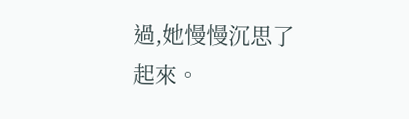過,她慢慢沉思了起來。